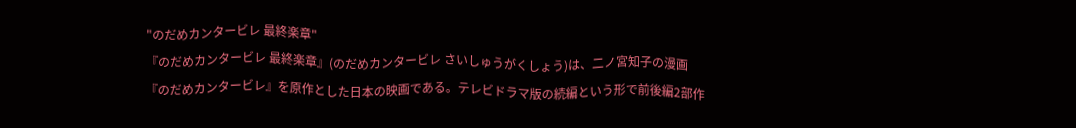"のだめカンタービレ 最終楽章"
『のだめカンタービレ 最終楽章』(のだめカンタービレ さいしゅうがくしょう)は、二ノ宮知子の漫画『のだめカンタービレ』を原作とした日本の映画である。テレビドラマ版の続編という形で前後編2部作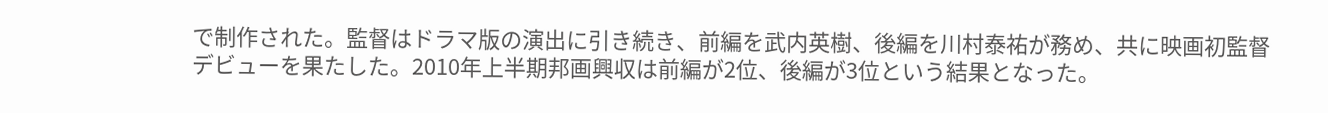で制作された。監督はドラマ版の演出に引き続き、前編を武内英樹、後編を川村泰祐が務め、共に映画初監督デビューを果たした。2010年上半期邦画興収は前編が2位、後編が3位という結果となった。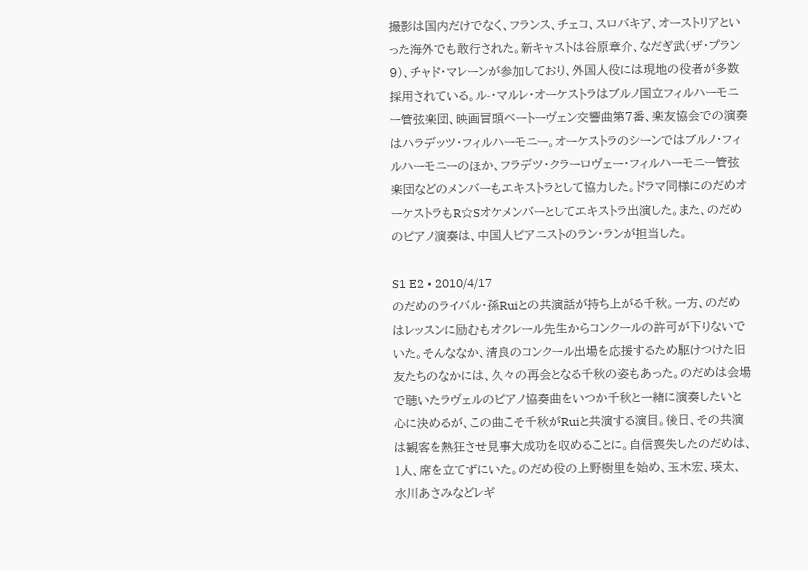撮影は国内だけでなく、フランス、チェコ、スロバキア、オーストリアといった海外でも敢行された。新キャストは谷原章介、なだぎ武(ザ・プラン9)、チャド・マレーンが参加しており、外国人役には現地の役者が多数採用されている。ル-・マルレ・オーケストラはブルノ国立フィルハーモニー管弦楽団、映画冒頭ベートーヴェン交響曲第7番、楽友協会での演奏はハラデッツ・フィルハーモニー。オーケストラのシーンではブルノ・フィルハーモニーのほか、フラデツ・クラーロヴェー・フィルハーモニー管弦楽団などのメンバーもエキストラとして協力した。ドラマ同様にのだめオーケストラもR☆Sオケメンバーとしてエキストラ出演した。また、のだめのピアノ演奏は、中国人ピアニストのラン・ランが担当した。

S1 E2 • 2010/4/17
のだめのライバル・孫Ruiとの共演話が持ち上がる千秋。一方、のだめはレッスンに励むもオクレール先生からコンクールの許可が下りないでいた。そんななか、清良のコンクール出場を応援するため駆けつけた旧友たちのなかには、久々の再会となる千秋の姿もあった。のだめは会場で聴いたラヴェルのピアノ協奏曲をいつか千秋と一緒に演奏したいと心に決めるが、この曲こそ千秋がRuiと共演する演目。後日、その共演は観客を熱狂させ見事大成功を収めることに。自信喪失したのだめは、1人、席を立てずにいた。のだめ役の上野樹里を始め、玉木宏、瑛太、水川あさみなどレギ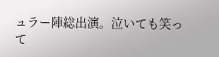ュラー陣総出演。泣いても笑って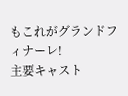もこれがグランドフィナーレ!
主要キャスト